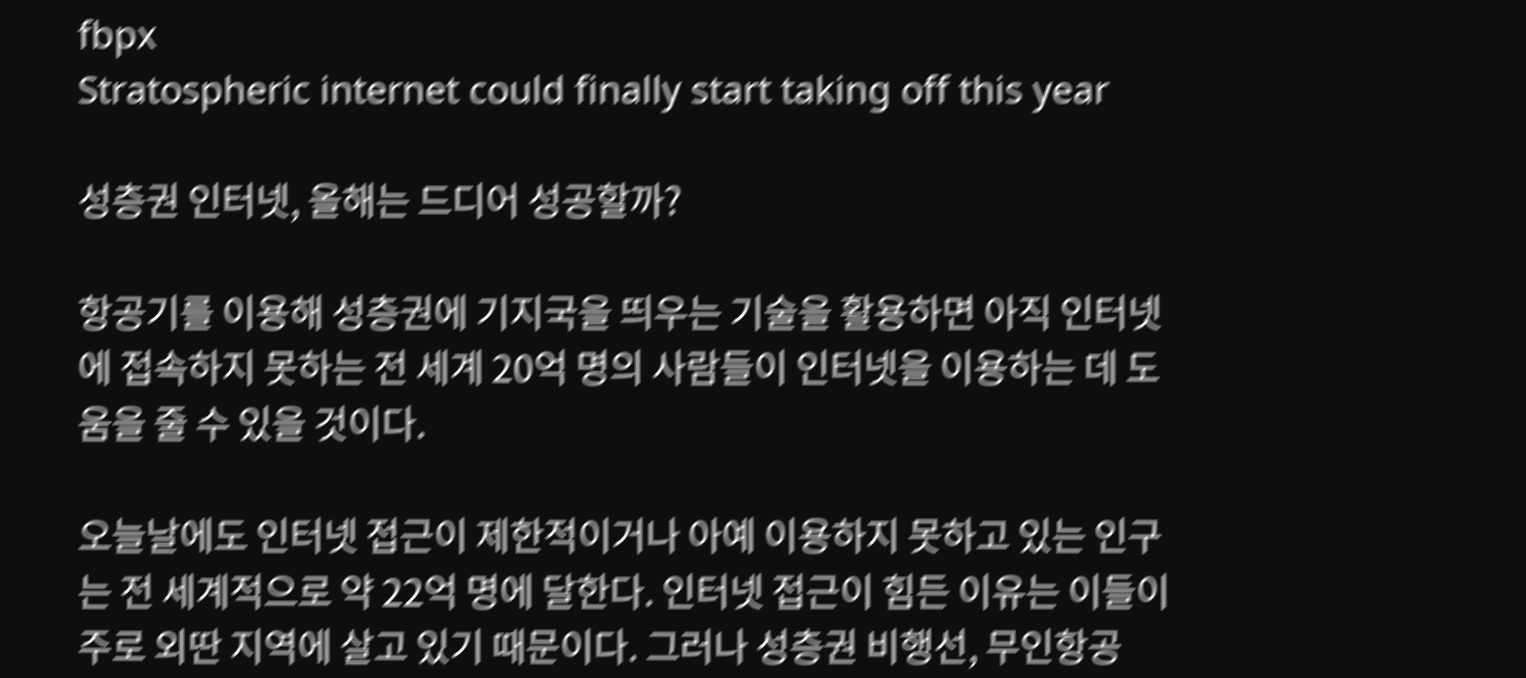fbpx
Stratospheric internet could finally start taking off this year

성층권 인터넷, 올해는 드디어 성공할까?

항공기를 이용해 성층권에 기지국을 띄우는 기술을 활용하면 아직 인터넷에 접속하지 못하는 전 세계 20억 명의 사람들이 인터넷을 이용하는 데 도움을 줄 수 있을 것이다.

오늘날에도 인터넷 접근이 제한적이거나 아예 이용하지 못하고 있는 인구는 전 세계적으로 약 22억 명에 달한다. 인터넷 접근이 힘든 이유는 이들이 주로 외딴 지역에 살고 있기 때문이다. 그러나 성층권 비행선, 무인항공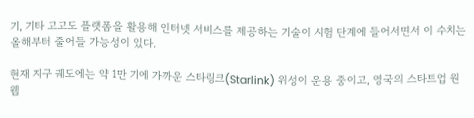기, 기타 고고도 플랫폼을 활용해 인터넷 서비스를 제공하는 기술이 시험 단계에 들어서면서 이 수치는 올해부터 줄어들 가능성이 있다.

현재 지구 궤도에는 약 1만 기에 가까운 스타링크(Starlink) 위성이 운용 중이고, 영국의 스타트업 원웹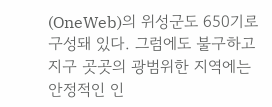(OneWeb)의 위성군도 650기로 구성돼 있다. 그럼에도 불구하고 지구 곳곳의 광범위한 지역에는 안정적인 인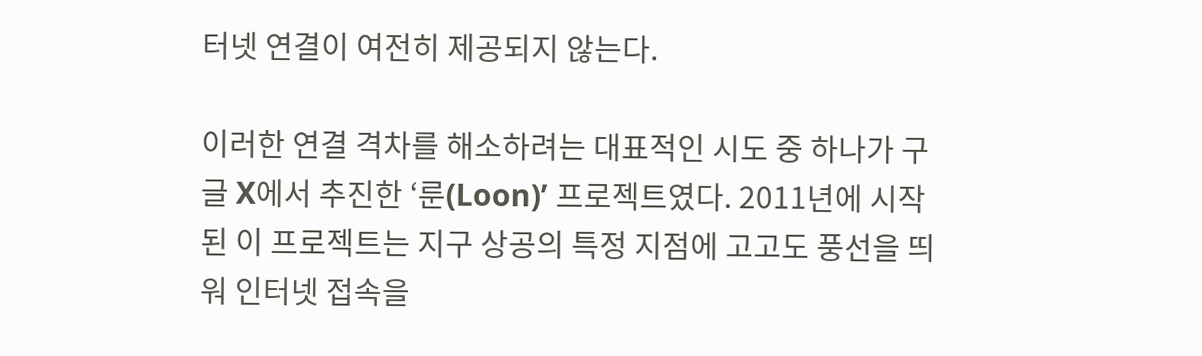터넷 연결이 여전히 제공되지 않는다.

이러한 연결 격차를 해소하려는 대표적인 시도 중 하나가 구글 X에서 추진한 ‘룬(Loon)’ 프로젝트였다. 2011년에 시작된 이 프로젝트는 지구 상공의 특정 지점에 고고도 풍선을 띄워 인터넷 접속을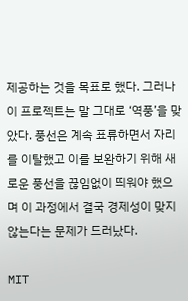제공하는 것을 목표로 했다. 그러나 이 프로젝트는 말 그대로 ‘역풍’을 맞았다. 풍선은 계속 표류하면서 자리를 이탈했고 이를 보완하기 위해 새로운 풍선을 끊임없이 띄워야 했으며 이 과정에서 결국 경제성이 맞지 않는다는 문제가 드러났다.

MIT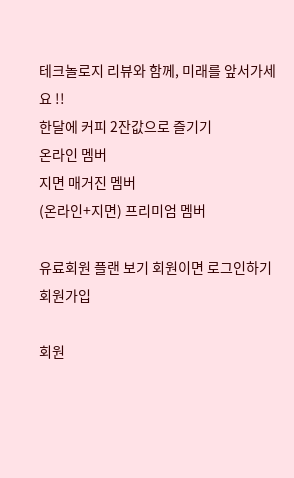테크놀로지 리뷰와 함께, 미래를 앞서가세요 !!
한달에 커피 2잔값으로 즐기기
온라인 멤버
지면 매거진 멤버
(온라인+지면) 프리미엄 멤버

유료회원 플랜 보기 회원이면 로그인하기 회원가입

회원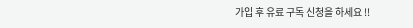가입 후 유료 구독 신청을 하세요 !!